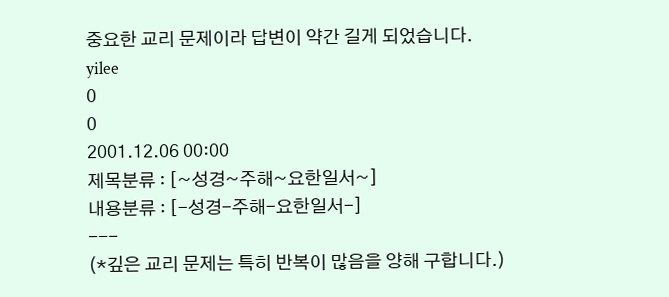중요한 교리 문제이라 답변이 약간 길게 되었습니다.
yilee
0
0
2001.12.06 00:00
제목분류 : [~성경~주해~요한일서~]
내용분류 : [-성경-주해-요한일서-]
---
(*깊은 교리 문제는 특히 반복이 많음을 양해 구합니다.)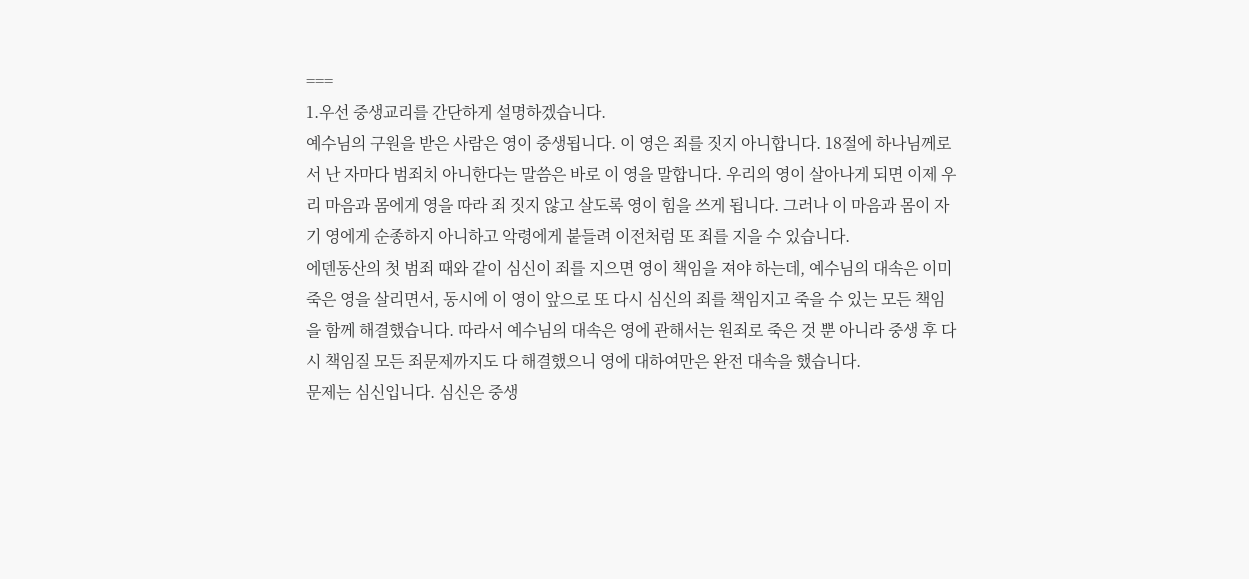===
1.우선 중생교리를 간단하게 설명하겠습니다.
예수님의 구원을 받은 사람은 영이 중생됩니다. 이 영은 죄를 짓지 아니합니다. 18절에 하나님께로서 난 자마다 범죄치 아니한다는 말씀은 바로 이 영을 말합니다. 우리의 영이 살아나게 되면 이제 우리 마음과 몸에게 영을 따라 죄 짓지 않고 살도록 영이 힘을 쓰게 됩니다. 그러나 이 마음과 몸이 자기 영에게 순종하지 아니하고 악령에게 붙들려 이전처럼 또 죄를 지을 수 있습니다.
에덴동산의 첫 범죄 때와 같이 심신이 죄를 지으면 영이 책임을 져야 하는데, 예수님의 대속은 이미 죽은 영을 살리면서, 동시에 이 영이 앞으로 또 다시 심신의 죄를 책임지고 죽을 수 있는 모든 책임을 함께 해결했습니다. 따라서 예수님의 대속은 영에 관해서는 원죄로 죽은 것 뿐 아니라 중생 후 다시 책임질 모든 죄문제까지도 다 해결했으니 영에 대하여만은 완전 대속을 했습니다.
문제는 심신입니다. 심신은 중생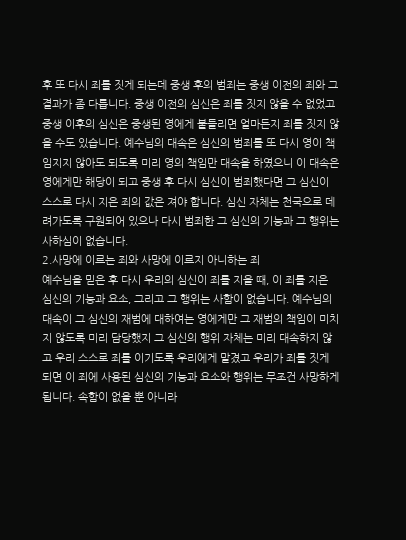후 또 다시 죄를 짓게 되는데 중생 후의 범죄는 중생 이전의 죄와 그 결과가 좀 다릅니다. 중생 이전의 심신은 죄를 짓지 않을 수 없었고 중생 이후의 심신은 중생된 영에게 붙들리면 얼마든지 죄를 짓지 않을 수도 있습니다. 예수님의 대속은 심신의 범죄를 또 다시 영이 책임지지 않아도 되도록 미리 영의 책임만 대속을 하였으니 이 대속은 영에게만 해당이 되고 중생 후 다시 심신이 범죄했다면 그 심신이 스스로 다시 지은 죄의 값은 져야 합니다. 심신 자체는 천국으로 데려가도록 구원되어 있으나 다시 범죄한 그 심신의 기능과 그 행위는 사하심이 없습니다.
2.사망에 이르는 죄와 사망에 이르지 아니하는 죄
예수님을 믿은 후 다시 우리의 심신이 죄를 지을 때, 이 죄를 지은 심신의 기능과 요소, 그리고 그 행위는 사함이 없습니다. 예수님의 대속이 그 심신의 재범에 대하여는 영에게만 그 재범의 책임이 미치지 않도록 미리 담당했지 그 심신의 행위 자체는 미리 대속하지 않고 우리 스스로 죄를 이기도록 우리에게 맡겼고 우리가 죄를 짓게 되면 이 죄에 사용된 심신의 기능과 요소와 행위는 무조건 사망하게 됩니다. 속함이 없을 뿐 아니라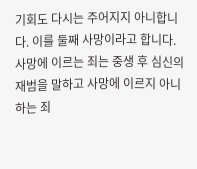기회도 다시는 주어지지 아니합니다. 이를 둘째 사망이라고 합니다.
사망에 이르는 죄는 중생 후 심신의 재범을 말하고 사망에 이르지 아니하는 죄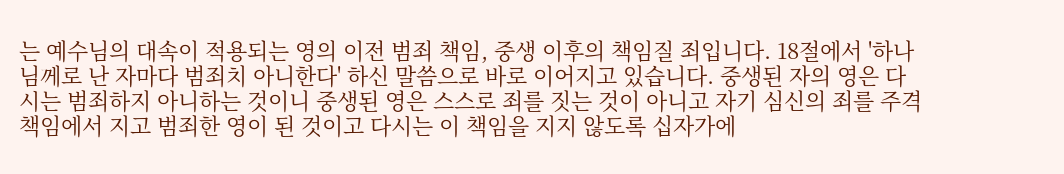는 예수님의 대속이 적용되는 영의 이전 범죄 책임, 중생 이후의 책임질 죄입니다. 18절에서 '하나님께로 난 자마다 범죄치 아니한다' 하신 말씀으로 바로 이어지고 있습니다. 중생된 자의 영은 다시는 범죄하지 아니하는 것이니 중생된 영은 스스로 죄를 짓는 것이 아니고 자기 심신의 죄를 주격 책임에서 지고 범죄한 영이 된 것이고 다시는 이 책임을 지지 않도록 십자가에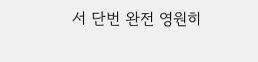서 단번 완전 영원히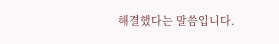해결했다는 말씀입니다.